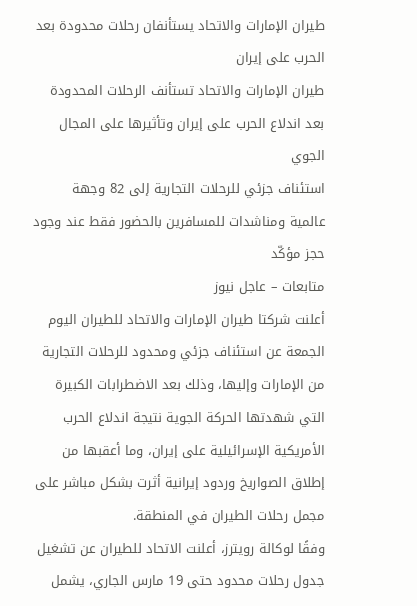طيران الإمارات والاتحاد يستأنفان رحلات محدودة بعد الحرب على إيران
طيران الإمارات والاتحاد تستأنف الرحلات المحدودة بعد اندلاع الحرب على إيران وتأثيرها على المجال الجوي
استئناف جزئي للرحلات التجارية إلى 82 وجهة عالمية ومناشدات للمسافرين بالحضور فقط عند وجود حجز مؤكّد
متابعات – عاجل نيوز
أعلنت شركتا طيران الإمارات والاتحاد للطيران اليوم الجمعة عن استئناف جزئي ومحدود للرحلات التجارية من الإمارات وإليها، وذلك بعد الاضطرابات الكبيرة التي شهدتها الحركة الجوية نتيجة اندلاع الحرب الأمريكية الإسرائيلية على إيران، وما أعقبها من إطلاق الصواريخ وردود إيرانية أثرت بشكل مباشر على مجمل رحلات الطيران في المنطقة.
وفقًا لوكالة رويترز، أعلنت الاتحاد للطيران عن تشغيل جدول رحلات محدود حتى 19 مارس الجاري، يشمل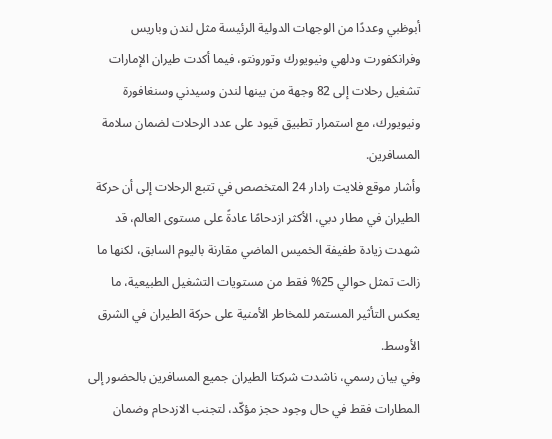أبوظبي وعددًا من الوجهات الدولية الرئيسة مثل لندن وباريس وفرانكفورت ودلهي ونيويورك وتورونتو، فيما أكدت طيران الإمارات تشغيل رحلات إلى 82 وجهة من بينها لندن وسيدني وسنغافورة ونيويورك، مع استمرار تطبيق قيود على عدد الرحلات لضمان سلامة المسافرين.
وأشار موقع فلايت رادار 24 المتخصص في تتبع الرحلات إلى أن حركة الطيران في مطار دبي، الأكثر ازدحامًا عادةً على مستوى العالم، قد شهدت زيادة طفيفة الخميس الماضي مقارنة باليوم السابق، لكنها ما زالت تمثل حوالي 25% فقط من مستويات التشغيل الطبيعية، ما يعكس التأثير المستمر للمخاطر الأمنية على حركة الطيران في الشرق الأوسط.
وفي بيان رسمي، ناشدت شركتا الطيران جميع المسافرين بالحضور إلى المطارات فقط في حال وجود حجز مؤكّد، لتجنب الازدحام وضمان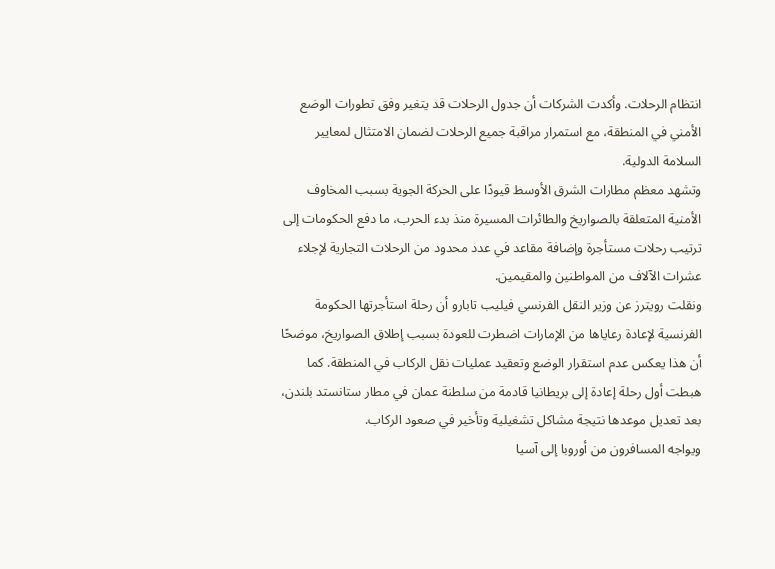انتظام الرحلات. وأكدت الشركات أن جدول الرحلات قد يتغير وفق تطورات الوضع الأمني في المنطقة، مع استمرار مراقبة جميع الرحلات لضمان الامتثال لمعايير السلامة الدولية.
وتشهد معظم مطارات الشرق الأوسط قيودًا على الحركة الجوية بسبب المخاوف الأمنية المتعلقة بالصواريخ والطائرات المسيرة منذ بدء الحرب، ما دفع الحكومات إلى ترتيب رحلات مستأجرة وإضافة مقاعد في عدد محدود من الرحلات التجارية لإجلاء عشرات الآلاف من المواطنين والمقيمين.
ونقلت رويترز عن وزير النقل الفرنسي فيليب تابارو أن رحلة استأجرتها الحكومة الفرنسية لإعادة رعاياها من الإمارات اضطرت للعودة بسبب إطلاق الصواريخ، موضحًا أن هذا يعكس عدم استقرار الوضع وتعقيد عمليات نقل الركاب في المنطقة. كما هبطت أول رحلة إعادة إلى بريطانيا قادمة من سلطنة عمان في مطار ستانستد بلندن، بعد تعديل موعدها نتيجة مشاكل تشغيلية وتأخير في صعود الركاب.
ويواجه المسافرون من أوروبا إلى آسيا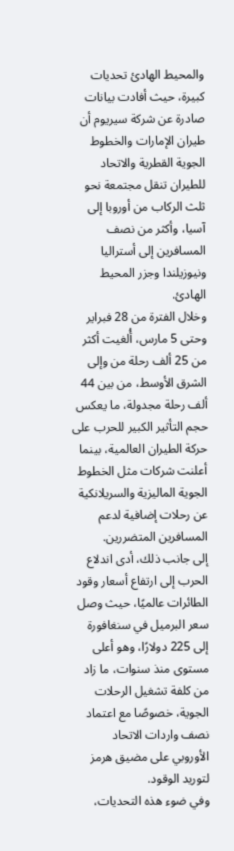والمحيط الهادئ تحديات كبيرة، حيث أفادت بيانات صادرة عن شركة سيريوم أن طيران الإمارات والخطوط الجوية القطرية والاتحاد للطيران تنقل مجتمعة نحو ثلث الركاب من أوروبا إلى آسيا، وأكثر من نصف المسافرين إلى أستراليا ونيوزيلندا وجزر المحيط الهادئ.
وخلال الفترة من 28 فبراير وحتى 5 مارس، أُلغيت أكثر من 25 ألف رحلة من وإلى الشرق الأوسط، من بين 44 ألف رحلة مجدولة، ما يعكس حجم التأثير الكبير للحرب على حركة الطيران العالمية، بينما أعلنت شركات مثل الخطوط الجوية الماليزية والسريلانكية عن رحلات إضافية لدعم المسافرين المتضررين.
إلى جانب ذلك، أدى اندلاع الحرب إلى ارتفاع أسعار وقود الطائرات عالميًا، حيث وصل سعر البرميل في سنغافورة إلى 225 دولارًا، وهو أعلى مستوى منذ سنوات، ما زاد من كلفة تشغيل الرحلات الجوية، خصوصًا مع اعتماد نصف واردات الاتحاد الأوروبي على مضيق هرمز لتوريد الوقود.
وفي ضوء هذه التحديات،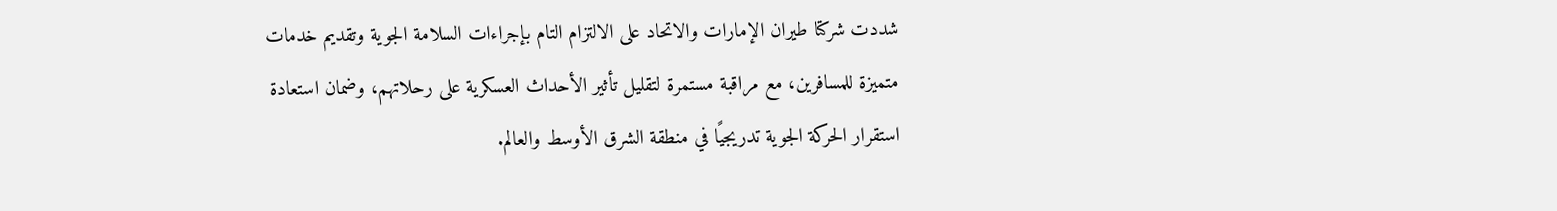شددت شركتا طيران الإمارات والاتحاد على الالتزام التام بإجراءات السلامة الجوية وتقديم خدمات متميزة للمسافرين، مع مراقبة مستمرة لتقليل تأثير الأحداث العسكرية على رحلاتهم، وضمان استعادة استقرار الحركة الجوية تدريجيًا في منطقة الشرق الأوسط والعالم.